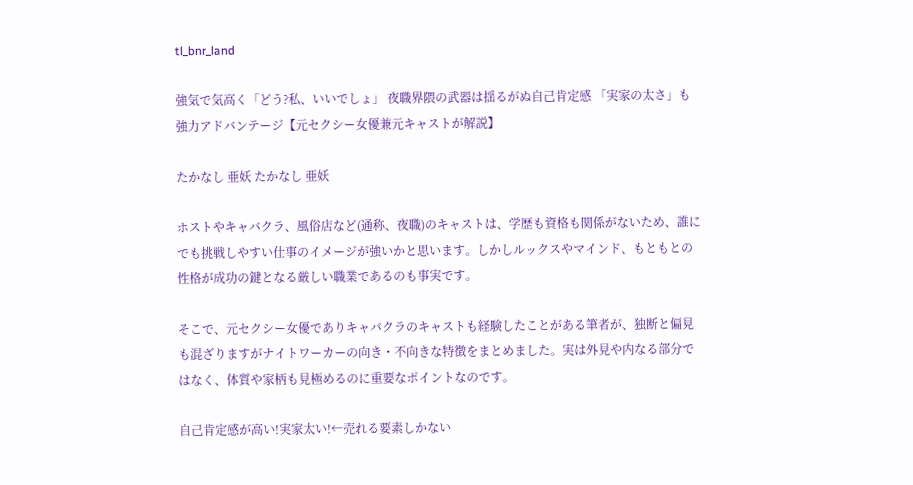tl_bnr_land

強気で気高く「どう?私、いいでしょ」 夜職界隈の武器は揺るがぬ自己肯定感 「実家の太さ」も強力アドバンテージ【元セクシー女優兼元キャストが解説】

たかなし 亜妖 たかなし 亜妖

ホストやキャバクラ、風俗店など(通称、夜職)のキャストは、学歴も資格も関係がないため、誰にでも挑戦しやすい仕事のイメージが強いかと思います。しかしルックスやマインド、もともとの性格が成功の鍵となる厳しい職業であるのも事実です。

そこで、元セクシー女優でありキャバクラのキャストも経験したことがある筆者が、独断と偏見も混ざりますがナイトワーカーの向き・不向きな特徴をまとめました。実は外見や内なる部分ではなく、体質や家柄も見極めるのに重要なポイントなのです。

自己肯定感が高い!実家太い!←売れる要素しかない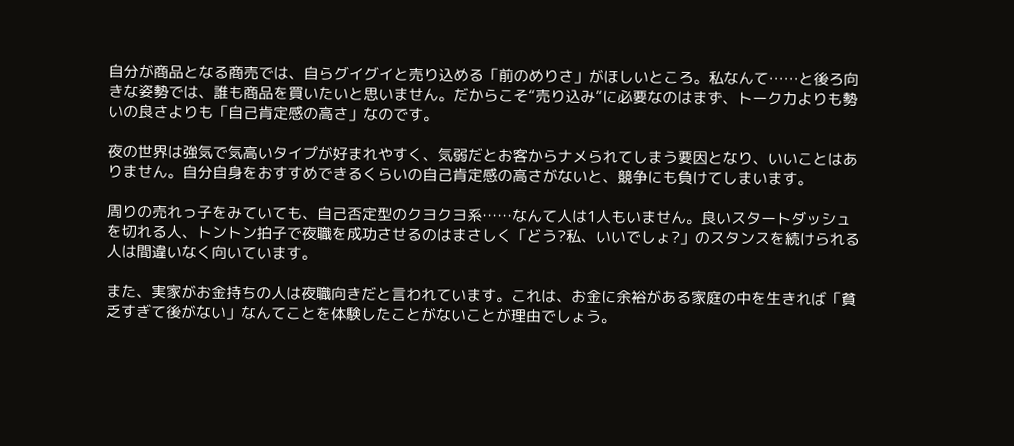自分が商品となる商売では、自らグイグイと売り込める「前のめりさ」がほしいところ。私なんて……と後ろ向きな姿勢では、誰も商品を買いたいと思いません。だからこそ“売り込み”に必要なのはまず、トーク力よりも勢いの良さよりも「自己肯定感の高さ」なのです。

夜の世界は強気で気高いタイプが好まれやすく、気弱だとお客からナメられてしまう要因となり、いいことはありません。自分自身をおすすめできるくらいの自己肯定感の高さがないと、競争にも負けてしまいます。

周りの売れっ子をみていても、自己否定型のクヨクヨ系……なんて人は1人もいません。良いスタートダッシュを切れる人、トントン拍子で夜職を成功させるのはまさしく「どう?私、いいでしょ?」のスタンスを続けられる人は間違いなく向いています。

また、実家がお金持ちの人は夜職向きだと言われています。これは、お金に余裕がある家庭の中を生きれば「貧乏すぎて後がない」なんてことを体験したことがないことが理由でしょう。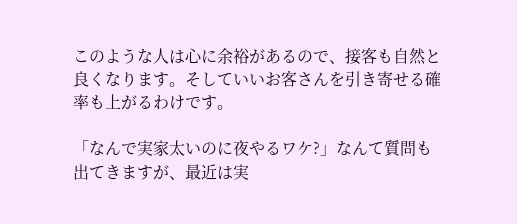このような人は心に余裕があるので、接客も自然と良くなります。そしていいお客さんを引き寄せる確率も上がるわけです。

「なんで実家太いのに夜やるワケ?」なんて質問も出てきますが、最近は実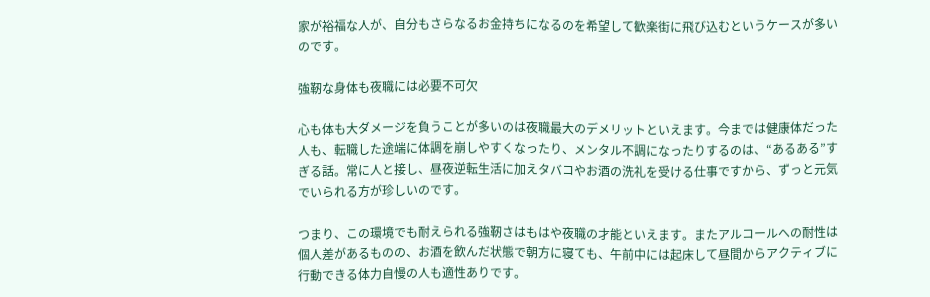家が裕福な人が、自分もさらなるお金持ちになるのを希望して歓楽街に飛び込むというケースが多いのです。

強靭な身体も夜職には必要不可欠

心も体も大ダメージを負うことが多いのは夜職最大のデメリットといえます。今までは健康体だった人も、転職した途端に体調を崩しやすくなったり、メンタル不調になったりするのは、“あるある”すぎる話。常に人と接し、昼夜逆転生活に加えタバコやお酒の洗礼を受ける仕事ですから、ずっと元気でいられる方が珍しいのです。

つまり、この環境でも耐えられる強靭さはもはや夜職の才能といえます。またアルコールへの耐性は個人差があるものの、お酒を飲んだ状態で朝方に寝ても、午前中には起床して昼間からアクティブに行動できる体力自慢の人も適性ありです。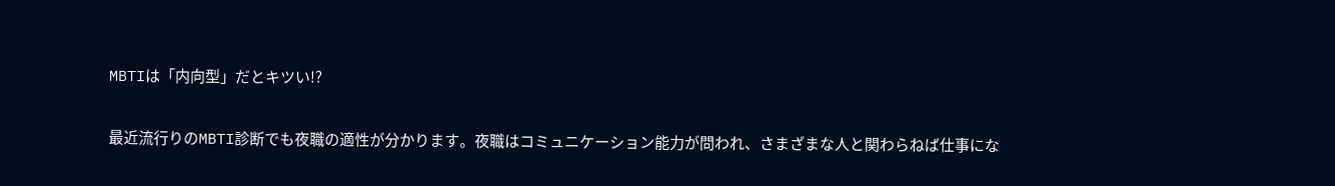MBTIは「内向型」だとキツい!?

最近流行りのMBTI診断でも夜職の適性が分かります。夜職はコミュニケーション能力が問われ、さまざまな人と関わらねば仕事にな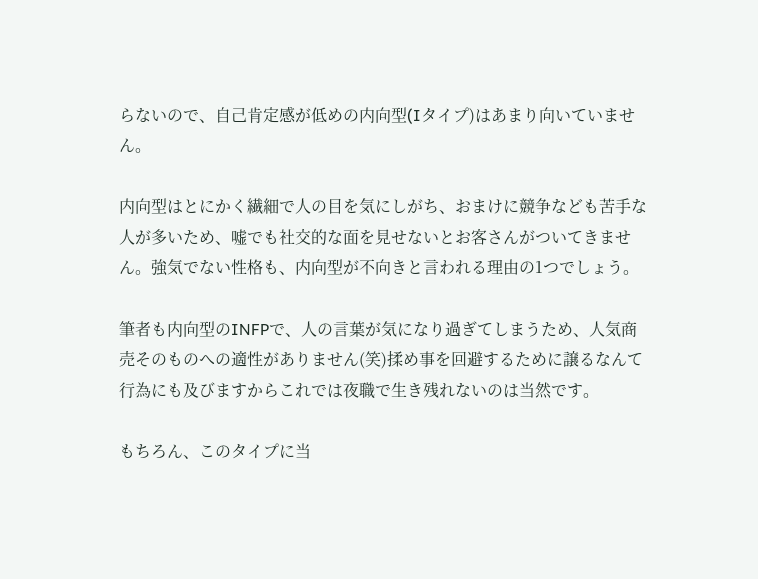らないので、自己肯定感が低めの内向型(Iタイプ)はあまり向いていません。

内向型はとにかく繊細で人の目を気にしがち、おまけに競争なども苦手な人が多いため、嘘でも社交的な面を見せないとお客さんがついてきません。強気でない性格も、内向型が不向きと言われる理由の1つでしょう。

筆者も内向型のINFPで、人の言葉が気になり過ぎてしまうため、人気商売そのものへの適性がありません(笑)揉め事を回避するために譲るなんて行為にも及びますからこれでは夜職で生き残れないのは当然です。

もちろん、このタイプに当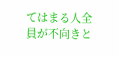てはまる人全員が不向きと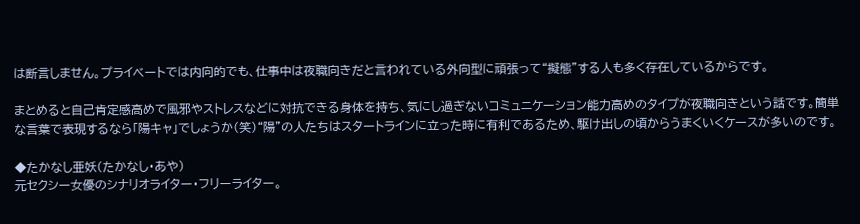は断言しません。プライベートでは内向的でも、仕事中は夜職向きだと言われている外向型に頑張って“擬態”する人も多く存在しているからです。

まとめると自己肯定感高めで風邪やストレスなどに対抗できる身体を持ち、気にし過ぎないコミュニケーション能力高めのタイプが夜職向きという話です。簡単な言葉で表現するなら「陽キャ」でしょうか(笑)“陽”の人たちはスタートラインに立った時に有利であるため、駆け出しの頃からうまくいくケースが多いのです。

◆たかなし亜妖(たかなし・あや)
元セクシー女優のシナリオライター・フリーライター。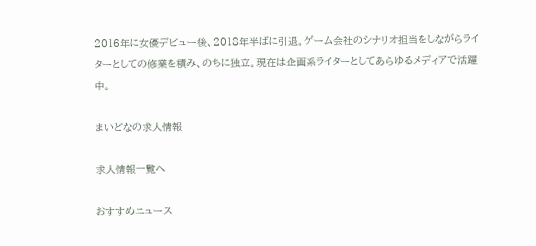2016年に女優デビュー後、2018年半ばに引退。ゲーム会社のシナリオ担当をしながらライターとしての修業を積み、のちに独立。現在は企画系ライターとしてあらゆるメディアで活躍中。

まいどなの求人情報

求人情報一覧へ

おすすめニュース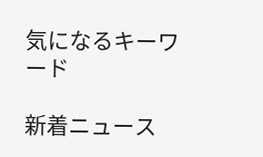気になるキーワード

新着ニュース